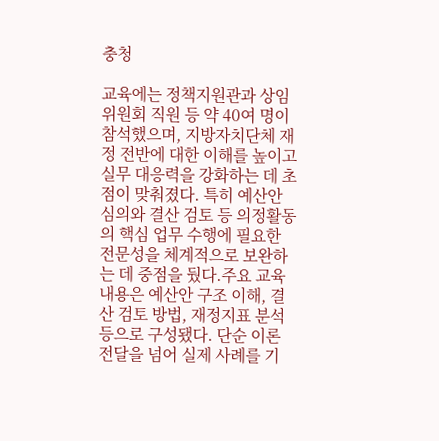충청

교육에는 정책지원관과 상임위원회 직원 등 약 40여 명이 참석했으며, 지방자치단체 재정 전반에 대한 이해를 높이고 실무 대응력을 강화하는 데 초점이 맞춰졌다. 특히 예산안 심의와 결산 검토 등 의정활동의 핵심 업무 수행에 필요한 전문성을 체계적으로 보완하는 데 중점을 뒀다.주요 교육 내용은 예산안 구조 이해, 결산 검토 방법, 재정지표 분석 등으로 구성됐다. 단순 이론 전달을 넘어 실제 사례를 기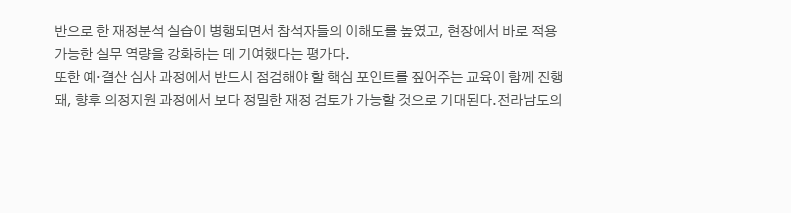반으로 한 재정분석 실습이 병행되면서 참석자들의 이해도를 높였고, 현장에서 바로 적용 가능한 실무 역량을 강화하는 데 기여했다는 평가다.
또한 예·결산 심사 과정에서 반드시 점검해야 할 핵심 포인트를 짚어주는 교육이 함께 진행돼, 향후 의정지원 과정에서 보다 정밀한 재정 검토가 가능할 것으로 기대된다.전라남도의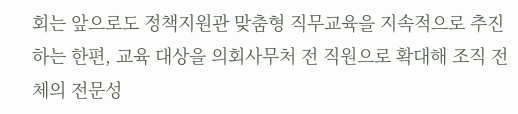회는 앞으로도 정책지원관 맞춤형 직무교육을 지속적으로 추진하는 한편, 교육 대상을 의회사무처 전 직원으로 확대해 조직 전체의 전문성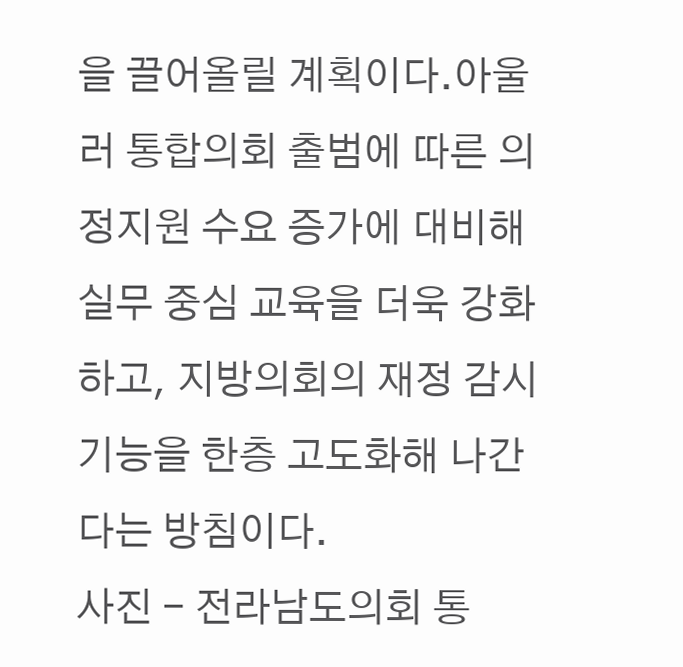을 끌어올릴 계획이다.아울러 통합의회 출범에 따른 의정지원 수요 증가에 대비해 실무 중심 교육을 더욱 강화하고, 지방의회의 재정 감시 기능을 한층 고도화해 나간다는 방침이다.
사진 - 전라남도의회 통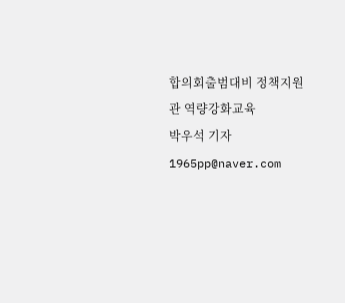합의회출범대비 정책지원관 역량강화교육
박우석 기자 1965pp@naver.com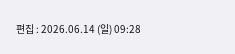편집 : 2026.06.14 (일) 09:28